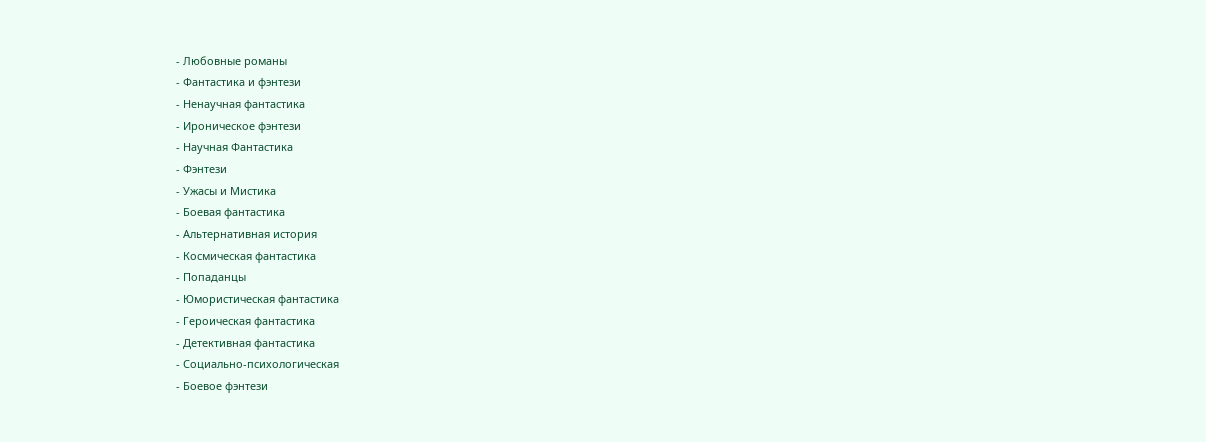- Любовные романы
- Фантастика и фэнтези
- Ненаучная фантастика
- Ироническое фэнтези
- Научная Фантастика
- Фэнтези
- Ужасы и Мистика
- Боевая фантастика
- Альтернативная история
- Космическая фантастика
- Попаданцы
- Юмористическая фантастика
- Героическая фантастика
- Детективная фантастика
- Социально-психологическая
- Боевое фэнтези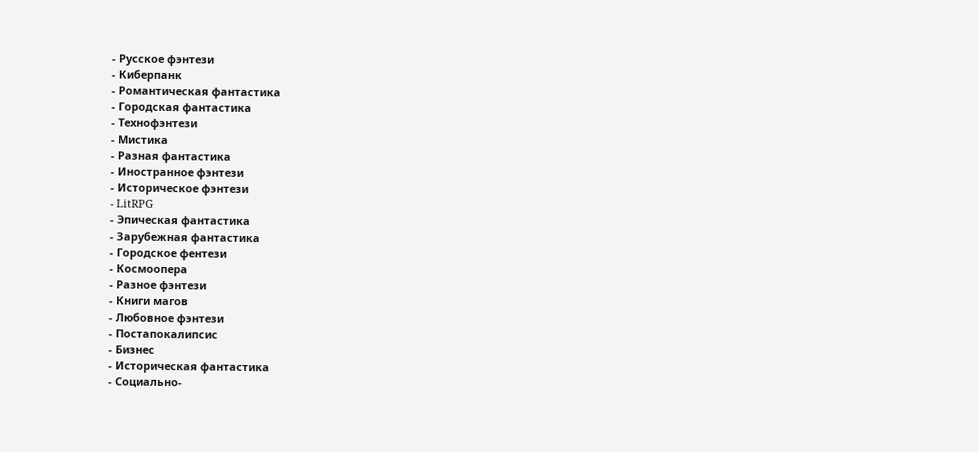- Русское фэнтези
- Киберпанк
- Романтическая фантастика
- Городская фантастика
- Технофэнтези
- Мистика
- Разная фантастика
- Иностранное фэнтези
- Историческое фэнтези
- LitRPG
- Эпическая фантастика
- Зарубежная фантастика
- Городское фентези
- Космоопера
- Разное фэнтези
- Книги магов
- Любовное фэнтези
- Постапокалипсис
- Бизнес
- Историческая фантастика
- Социально-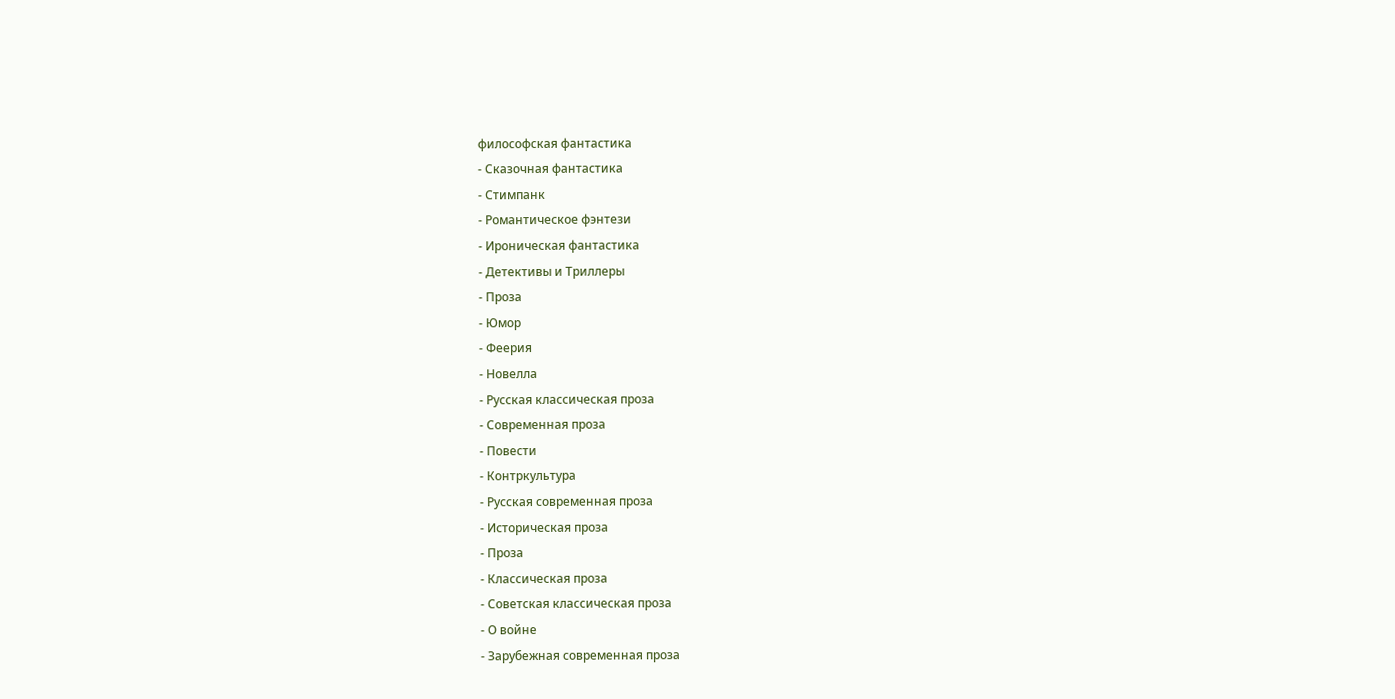философская фантастика
- Сказочная фантастика
- Стимпанк
- Романтическое фэнтези
- Ироническая фантастика
- Детективы и Триллеры
- Проза
- Юмор
- Феерия
- Новелла
- Русская классическая проза
- Современная проза
- Повести
- Контркультура
- Русская современная проза
- Историческая проза
- Проза
- Классическая проза
- Советская классическая проза
- О войне
- Зарубежная современная проза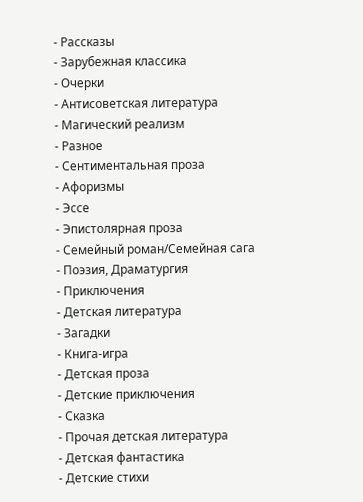- Рассказы
- Зарубежная классика
- Очерки
- Антисоветская литература
- Магический реализм
- Разное
- Сентиментальная проза
- Афоризмы
- Эссе
- Эпистолярная проза
- Семейный роман/Семейная сага
- Поэзия, Драматургия
- Приключения
- Детская литература
- Загадки
- Книга-игра
- Детская проза
- Детские приключения
- Сказка
- Прочая детская литература
- Детская фантастика
- Детские стихи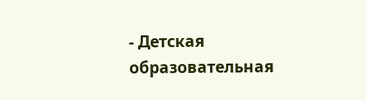- Детская образовательная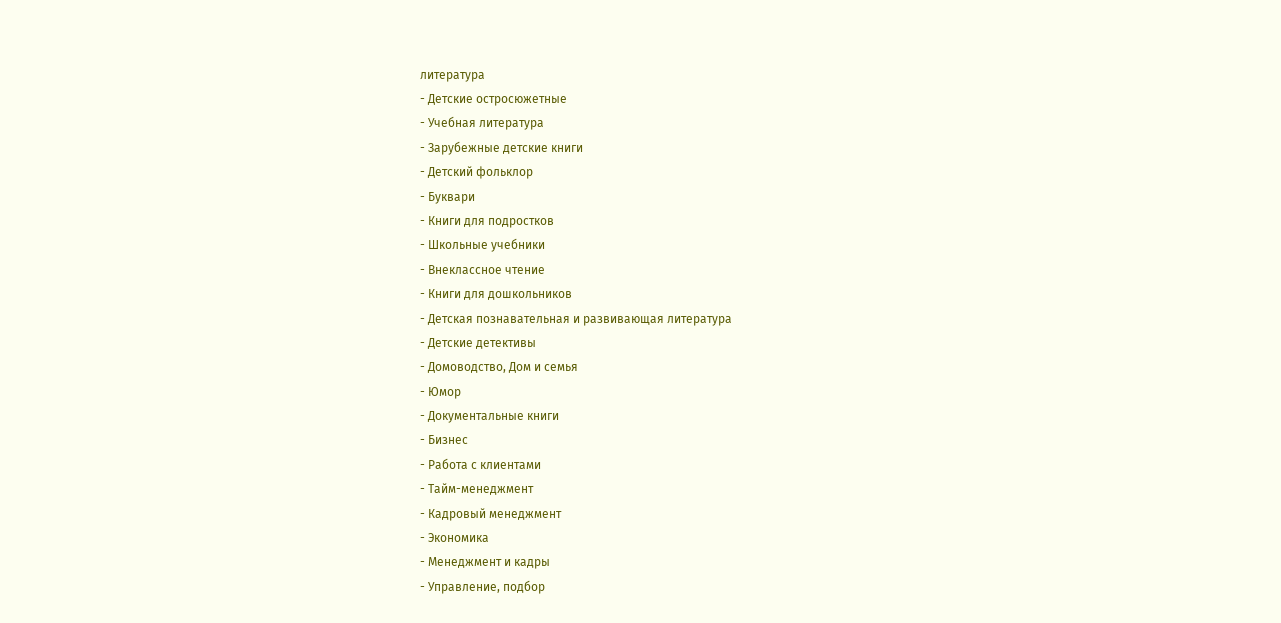литература
- Детские остросюжетные
- Учебная литература
- Зарубежные детские книги
- Детский фольклор
- Буквари
- Книги для подростков
- Школьные учебники
- Внеклассное чтение
- Книги для дошкольников
- Детская познавательная и развивающая литература
- Детские детективы
- Домоводство, Дом и семья
- Юмор
- Документальные книги
- Бизнес
- Работа с клиентами
- Тайм-менеджмент
- Кадровый менеджмент
- Экономика
- Менеджмент и кадры
- Управление, подбор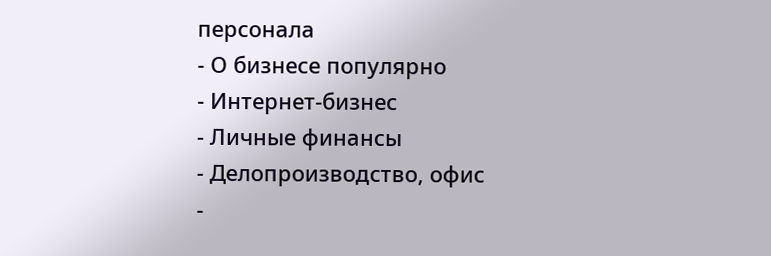персонала
- О бизнесе популярно
- Интернет-бизнес
- Личные финансы
- Делопроизводство, офис
-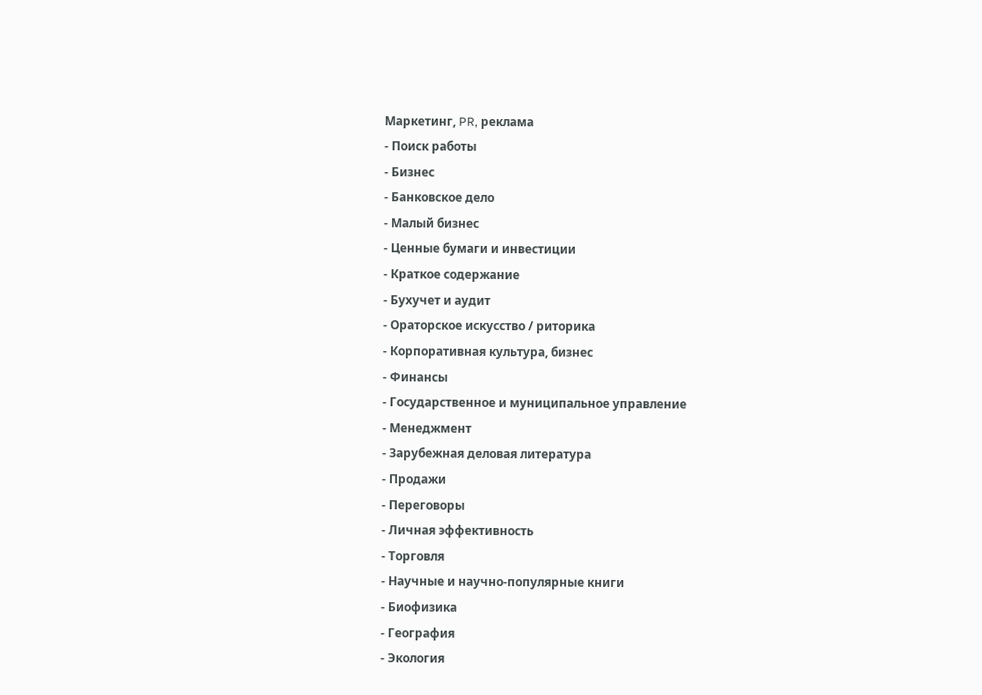Маркетинг, PR, реклама
- Поиск работы
- Бизнес
- Банковское дело
- Малый бизнес
- Ценные бумаги и инвестиции
- Краткое содержание
- Бухучет и аудит
- Ораторское искусство / риторика
- Корпоративная культура, бизнес
- Финансы
- Государственное и муниципальное управление
- Менеджмент
- Зарубежная деловая литература
- Продажи
- Переговоры
- Личная эффективность
- Торговля
- Научные и научно-популярные книги
- Биофизика
- География
- Экология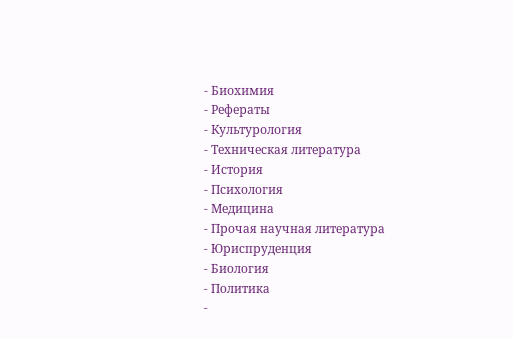- Биохимия
- Рефераты
- Культурология
- Техническая литература
- История
- Психология
- Медицина
- Прочая научная литература
- Юриспруденция
- Биология
- Политика
-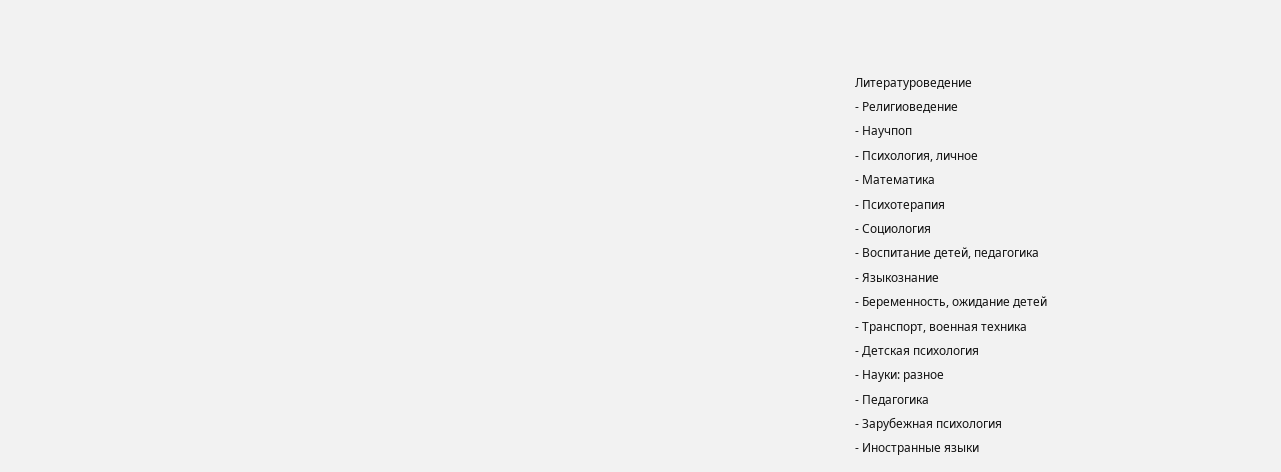Литературоведение
- Религиоведение
- Научпоп
- Психология, личное
- Математика
- Психотерапия
- Социология
- Воспитание детей, педагогика
- Языкознание
- Беременность, ожидание детей
- Транспорт, военная техника
- Детская психология
- Науки: разное
- Педагогика
- Зарубежная психология
- Иностранные языки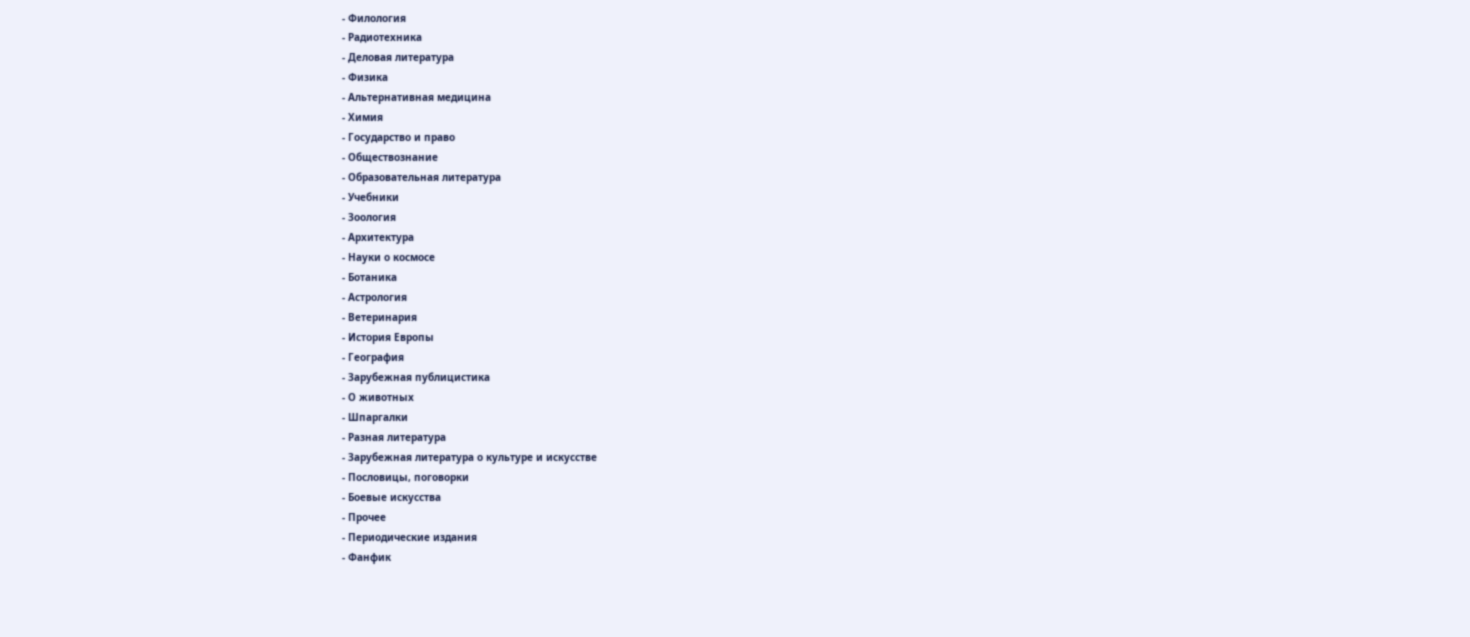- Филология
- Радиотехника
- Деловая литература
- Физика
- Альтернативная медицина
- Химия
- Государство и право
- Обществознание
- Образовательная литература
- Учебники
- Зоология
- Архитектура
- Науки о космосе
- Ботаника
- Астрология
- Ветеринария
- История Европы
- География
- Зарубежная публицистика
- О животных
- Шпаргалки
- Разная литература
- Зарубежная литература о культуре и искусстве
- Пословицы, поговорки
- Боевые искусства
- Прочее
- Периодические издания
- Фанфик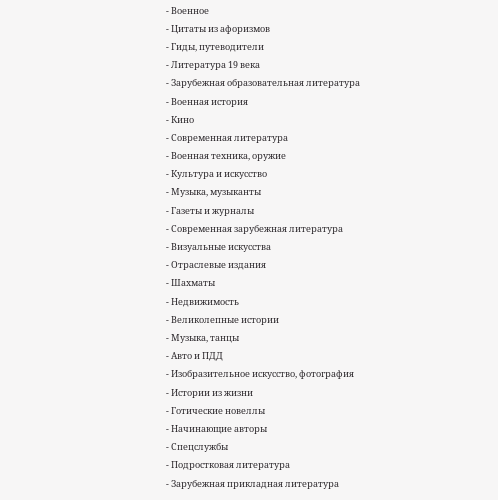- Военное
- Цитаты из афоризмов
- Гиды, путеводители
- Литература 19 века
- Зарубежная образовательная литература
- Военная история
- Кино
- Современная литература
- Военная техника, оружие
- Культура и искусство
- Музыка, музыканты
- Газеты и журналы
- Современная зарубежная литература
- Визуальные искусства
- Отраслевые издания
- Шахматы
- Недвижимость
- Великолепные истории
- Музыка, танцы
- Авто и ПДД
- Изобразительное искусство, фотография
- Истории из жизни
- Готические новеллы
- Начинающие авторы
- Спецслужбы
- Подростковая литература
- Зарубежная прикладная литература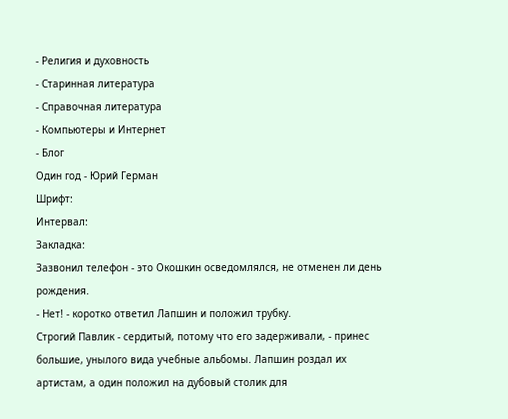- Религия и духовность
- Старинная литература
- Справочная литература
- Компьютеры и Интернет
- Блог
Один год - Юрий Герман
Шрифт:
Интервал:
Закладка:
Зазвонил телефон - это Окошкин осведомлялся, не отменен ли день рождения.
- Нет! - коротко ответил Лапшин и положил трубку.
Строгий Павлик - сердитый, потому что его задерживали, - принес большие, унылого вида учебные альбомы. Лапшин роздал их артистам, а один положил на дубовый столик для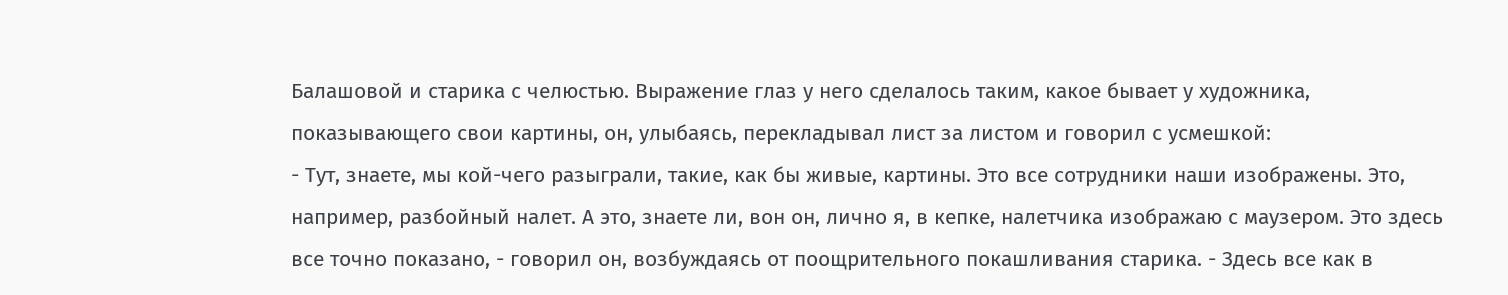Балашовой и старика с челюстью. Выражение глаз у него сделалось таким, какое бывает у художника, показывающего свои картины, он, улыбаясь, перекладывал лист за листом и говорил с усмешкой:
- Тут, знаете, мы кой-чего разыграли, такие, как бы живые, картины. Это все сотрудники наши изображены. Это, например, разбойный налет. А это, знаете ли, вон он, лично я, в кепке, налетчика изображаю с маузером. Это здесь все точно показано, - говорил он, возбуждаясь от поощрительного покашливания старика. - Здесь все как в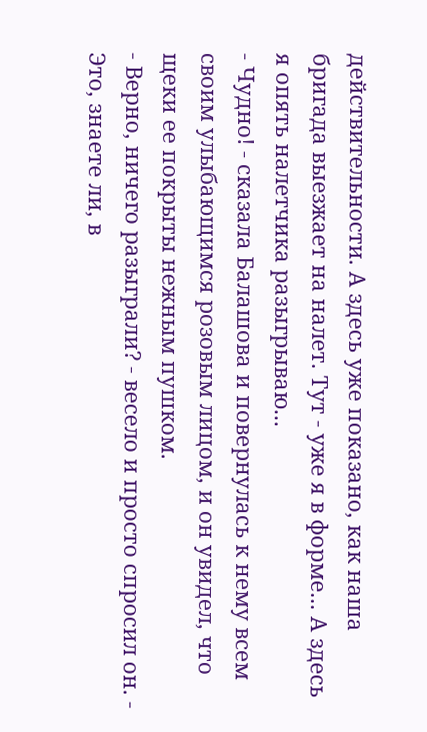действительности. А здесь уже показано, как наша бригада выезжает на налет. Тут - уже я в форме... А здесь я опять налетчика разыгрываю...
- Чудно! - сказала Балашова и повернулась к нему всем своим улыбающимся розовым лицом, и он увидел, что щеки ее покрыты нежным пушком.
- Верно, ничего разыграли? - весело и просто спросил он. - Это, знаете ли, в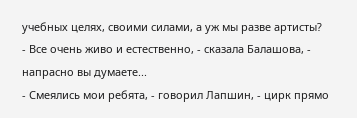учебных целях, своими силами, а уж мы разве артисты?
- Все очень живо и естественно, - сказала Балашова, - напрасно вы думаете...
- Смеялись мои ребята, - говорил Лапшин, - цирк прямо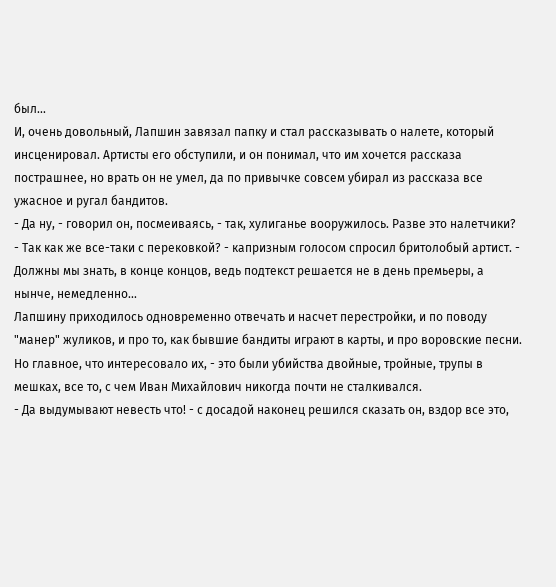был...
И, очень довольный, Лапшин завязал папку и стал рассказывать о налете, который инсценировал. Артисты его обступили, и он понимал, что им хочется рассказа пострашнее, но врать он не умел, да по привычке совсем убирал из рассказа все ужасное и ругал бандитов.
- Да ну, - говорил он, посмеиваясь, - так, хулиганье вооружилось. Разве это налетчики?
- Так как же все-таки с перековкой? - капризным голосом спросил бритолобый артист. - Должны мы знать, в конце концов, ведь подтекст решается не в день премьеры, а нынче, немедленно...
Лапшину приходилось одновременно отвечать и насчет перестройки, и по поводу "манер" жуликов, и про то, как бывшие бандиты играют в карты, и про воровские песни. Но главное, что интересовало их, - это были убийства двойные, тройные, трупы в мешках, все то, с чем Иван Михайлович никогда почти не сталкивался.
- Да выдумывают невесть что! - с досадой наконец решился сказать он, вздор все это,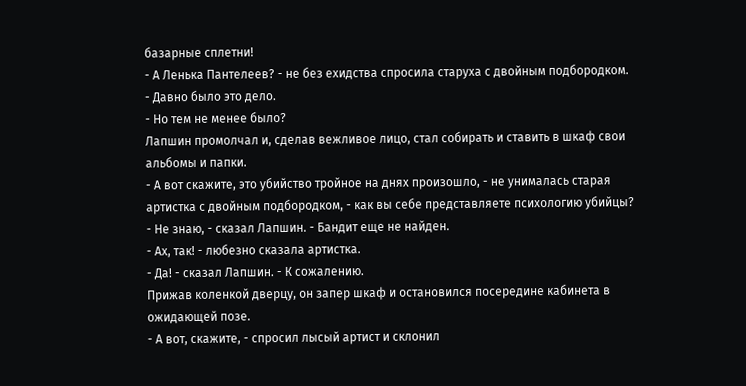базарные сплетни!
- А Ленька Пантелеев? - не без ехидства спросила старуха с двойным подбородком.
- Давно было это дело.
- Но тем не менее было?
Лапшин промолчал и, сделав вежливое лицо, стал собирать и ставить в шкаф свои альбомы и папки.
- А вот скажите, это убийство тройное на днях произошло, - не унималась старая артистка с двойным подбородком, - как вы себе представляете психологию убийцы?
- Не знаю, - сказал Лапшин. - Бандит еще не найден.
- Ах, так! - любезно сказала артистка.
- Да! - сказал Лапшин. - К сожалению.
Прижав коленкой дверцу, он запер шкаф и остановился посередине кабинета в ожидающей позе.
- А вот, скажите, - спросил лысый артист и склонил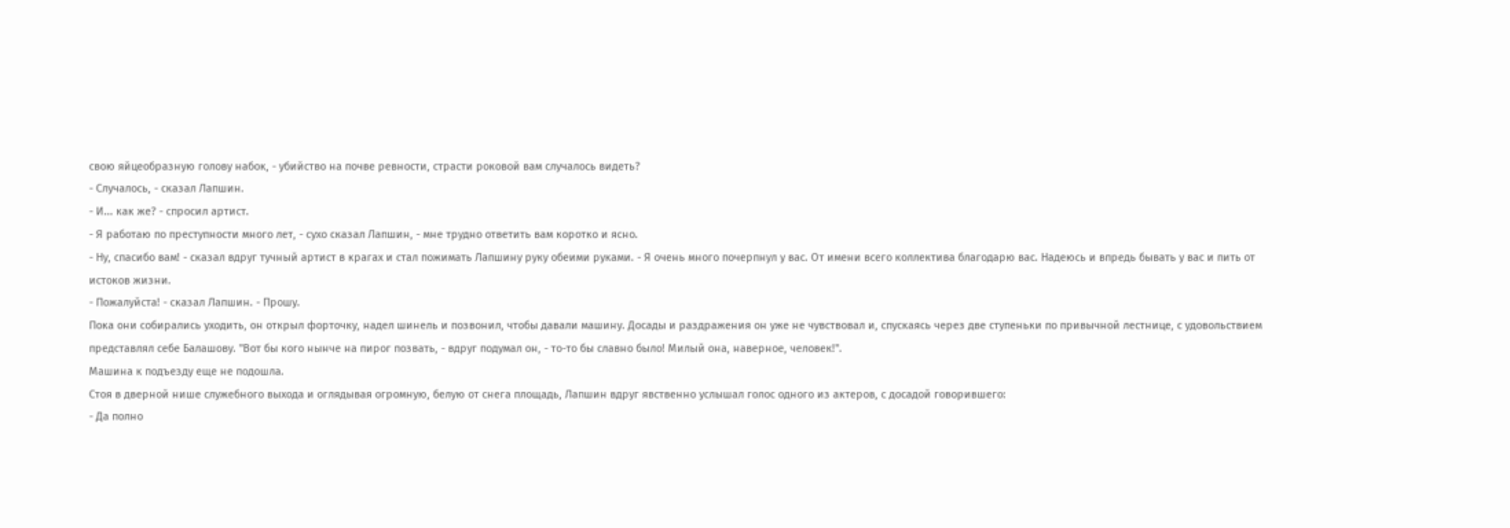свою яйцеобразную голову набок, - убийство на почве ревности, страсти роковой вам случалось видеть?
- Случалось, - сказал Лапшин.
- И... как же? - спросил артист.
- Я работаю по преступности много лет, - сухо сказал Лапшин, - мне трудно ответить вам коротко и ясно.
- Ну, спасибо вам! - сказал вдруг тучный артист в крагах и стал пожимать Лапшину руку обеими руками. - Я очень много почерпнул у вас. От имени всего коллектива благодарю вас. Надеюсь и впредь бывать у вас и пить от истоков жизни.
- Пожалуйста! - сказал Лапшин. - Прошу.
Пока они собирались уходить, он открыл форточку, надел шинель и позвонил, чтобы давали машину. Досады и раздражения он уже не чувствовал и, спускаясь через две ступеньки по привычной лестнице, с удовольствием представлял себе Балашову. "Вот бы кого нынче на пирог позвать, - вдруг подумал он, - то-то бы славно было! Милый она, наверное, человек!".
Машина к подъезду еще не подошла.
Стоя в дверной нише служебного выхода и оглядывая огромную, белую от снега площадь, Лапшин вдруг явственно услышал голос одного из актеров, с досадой говорившего:
- Да полно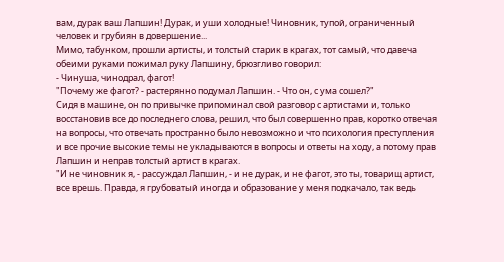вам, дурак ваш Лапшин! Дурак, и уши холодные! Чиновник, тупой, ограниченный человек и грубиян в довершение...
Мимо, табунком, прошли артисты, и толстый старик в крагах, тот самый, что давеча обеими руками пожимал руку Лапшину, брюзгливо говорил:
- Чинуша, чинодрал, фагот!
"Почему же фагот? - растерянно подумал Лапшин. - Что он, с ума сошел?"
Сидя в машине, он по привычке припоминал свой разговор с артистами и, только восстановив все до последнего слова, решил, что был совершенно прав, коротко отвечая на вопросы, что отвечать пространно было невозможно и что психология преступления и все прочие высокие темы не укладываются в вопросы и ответы на ходу, а потому прав Лапшин и неправ толстый артист в крагах.
"И не чиновник я, - рассуждал Лапшин, - и не дурак, и не фагот, это ты, товарищ артист, все врешь. Правда, я грубоватый иногда и образование у меня подкачало, так ведь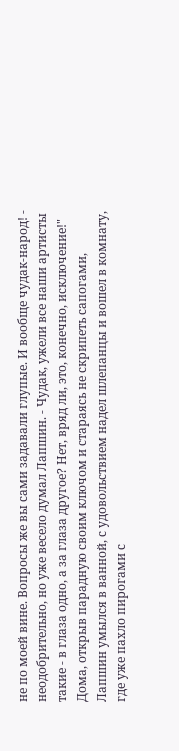не по моей вине. Вопросы же вы сами задавали глупые. И вообще чудак-народ! - неодобрительно, но уже весело думал Лапшин. - Чудак, ужели все наши артисты такие - в глаза одно, а за глаза другое? Нет, вряд ли, это, конечно, исключение!"
Дома, открыв парадную своим ключом и стараясь не скрипеть сапогами, Лапшин умылся в ванной, с удовольствием надел шлепанцы и вошел в комнату, где уже пахло пирогами с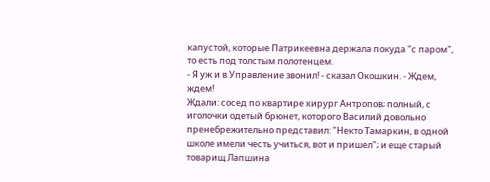капустой, которые Патрикеевна держала покуда "с паром", то есть под толстым полотенцем.
- Я уж и в Управление звонил! - сказал Окошкин. - Ждем, ждем!
Ждали: сосед по квартире хирург Антропов; полный, с иголочки одетый брюнет, которого Василий довольно пренебрежительно представил: "Некто Тамаркин, в одной школе имели честь учиться, вот и пришел"; и еще старый товарищ Лапшина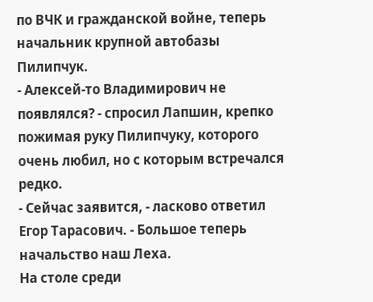по ВЧК и гражданской войне, теперь начальник крупной автобазы Пилипчук.
- Алексей-то Владимирович не появлялся? - спросил Лапшин, крепко пожимая руку Пилипчуку, которого очень любил, но с которым встречался редко.
- Сейчас заявится, - ласково ответил Егор Тарасович. - Большое теперь начальство наш Леха.
На столе среди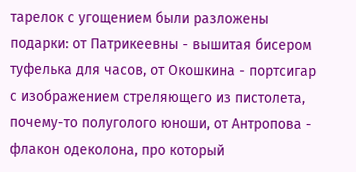тарелок с угощением были разложены подарки: от Патрикеевны - вышитая бисером туфелька для часов, от Окошкина - портсигар с изображением стреляющего из пистолета, почему-то полуголого юноши, от Антропова - флакон одеколона, про который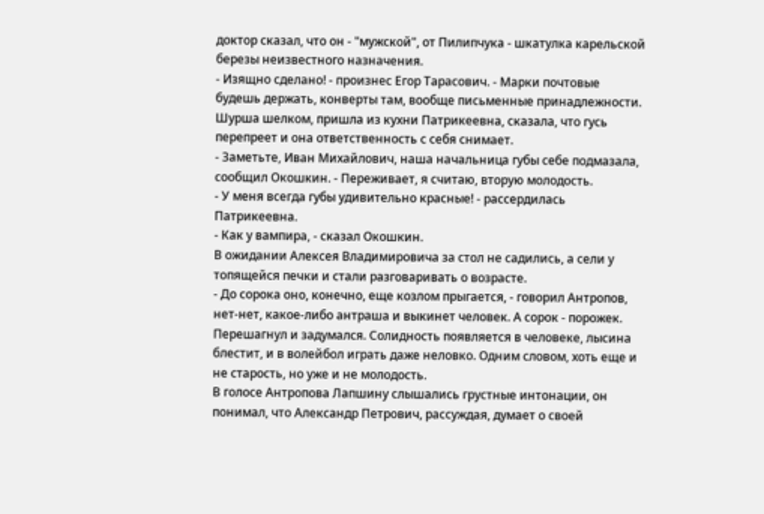доктор сказал, что он - "мужской", от Пилипчука - шкатулка карельской березы неизвестного назначения.
- Изящно сделано! - произнес Егор Тарасович. - Марки почтовые будешь держать, конверты там, вообще письменные принадлежности.
Шурша шелком, пришла из кухни Патрикеевна, сказала, что гусь перепреет и она ответственность с себя снимает.
- Заметьте, Иван Михайлович, наша начальница губы себе подмазала, сообщил Окошкин. - Переживает, я считаю, вторую молодость.
- У меня всегда губы удивительно красные! - рассердилась Патрикеевна.
- Как у вампира, - сказал Окошкин.
В ожидании Алексея Владимировича за стол не садились, а сели у топящейся печки и стали разговаривать о возрасте.
- До сорока оно, конечно, еще козлом прыгается, - говорил Антропов, нет-нет, какое-либо антраша и выкинет человек. А сорок - порожек. Перешагнул и задумался. Солидность появляется в человеке, лысина блестит, и в волейбол играть даже неловко. Одним словом, хоть еще и не старость, но уже и не молодость.
В голосе Антропова Лапшину слышались грустные интонации, он понимал, что Александр Петрович, рассуждая, думает о своей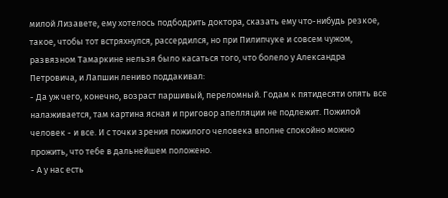милой Лизавете, ему хотелось подбодрить доктора, сказать ему что-нибудь резкое, такое, чтобы тот встряхнулся, рассердился, но при Пилипчуке и совсем чужом, развязном Тамаркине нельзя было касаться того, что болело у Александра Петровича, и Лапшин лениво поддакивал:
- Да уж чего, конечно, возраст паршивый, переломный. Годам к пятидесяти опять все налаживается, там картина ясная и приговор апелляции не подлежит. Пожилой человек - и все. И с точки зрения пожилого человека вполне спокойно можно прожить, что тебе в дальнейшем положено.
- А у нас есть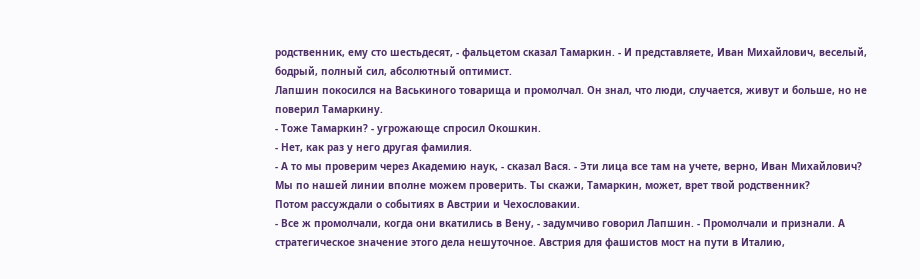родственник, ему сто шестьдесят, - фальцетом сказал Тамаркин. - И представляете, Иван Михайлович, веселый, бодрый, полный сил, абсолютный оптимист.
Лапшин покосился на Васькиного товарища и промолчал. Он знал, что люди, случается, живут и больше, но не поверил Тамаркину.
- Тоже Тамаркин? - угрожающе спросил Окошкин.
- Нет, как раз у него другая фамилия.
- А то мы проверим через Академию наук, - сказал Вася. - Эти лица все там на учете, верно, Иван Михайлович? Мы по нашей линии вполне можем проверить. Ты скажи, Тамаркин, может, врет твой родственник?
Потом рассуждали о событиях в Австрии и Чехословакии.
- Все ж промолчали, когда они вкатились в Вену, - задумчиво говорил Лапшин. - Промолчали и признали. А стратегическое значение этого дела нешуточное. Австрия для фашистов мост на пути в Италию,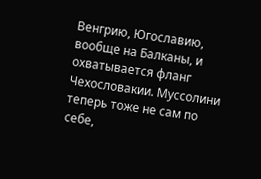Венгрию, Югославию, вообще на Балканы, и охватывается фланг Чехословакии. Муссолини теперь тоже не сам по себе,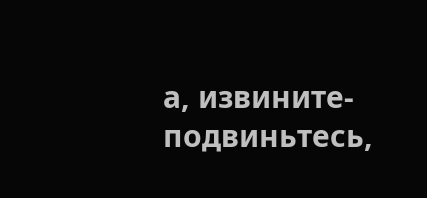а, извините-подвиньтесь,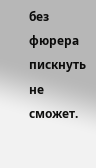без фюрера пискнуть не сможет.